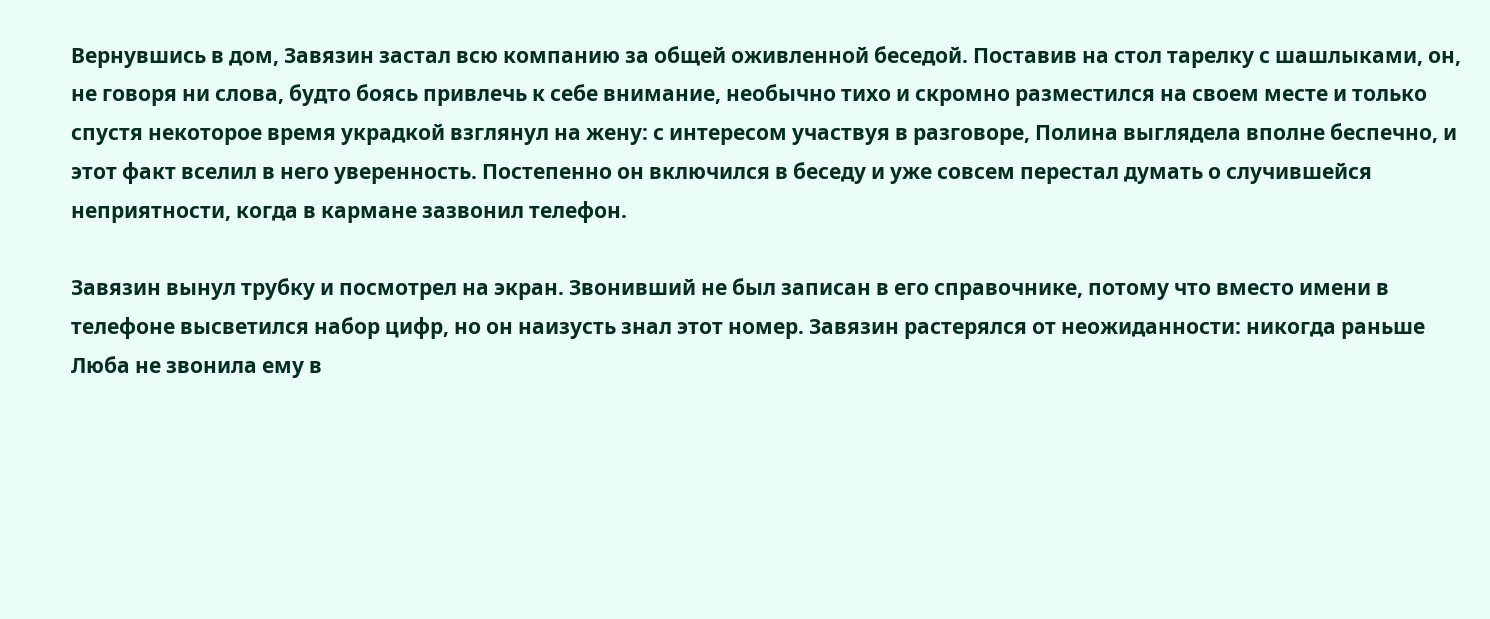Вернувшись в дом, Завязин застал всю компанию за общей оживленной беседой. Поставив на стол тарелку с шашлыками, он, не говоря ни слова, будто боясь привлечь к себе внимание, необычно тихо и скромно разместился на своем месте и только спустя некоторое время украдкой взглянул на жену: с интересом участвуя в разговоре, Полина выглядела вполне беспечно, и этот факт вселил в него уверенность. Постепенно он включился в беседу и уже совсем перестал думать о случившейся неприятности, когда в кармане зазвонил телефон.

Завязин вынул трубку и посмотрел на экран. Звонивший не был записан в его справочнике, потому что вместо имени в телефоне высветился набор цифр, но он наизусть знал этот номер. Завязин растерялся от неожиданности: никогда раньше Люба не звонила ему в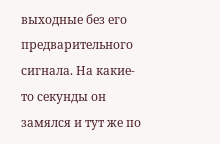выходные без его предварительного сигнала. На какие-то секунды он замялся и тут же по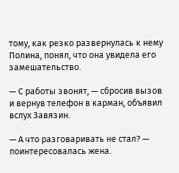тому, как резко развернулась к нему Полина, понял, что она увидела его замешательство.

— С работы звонят, — сбросив вызов и вернув телефон в карман, объявил вслух Завязин.

— А что разговаривать не стал? — поинтересовалась жена.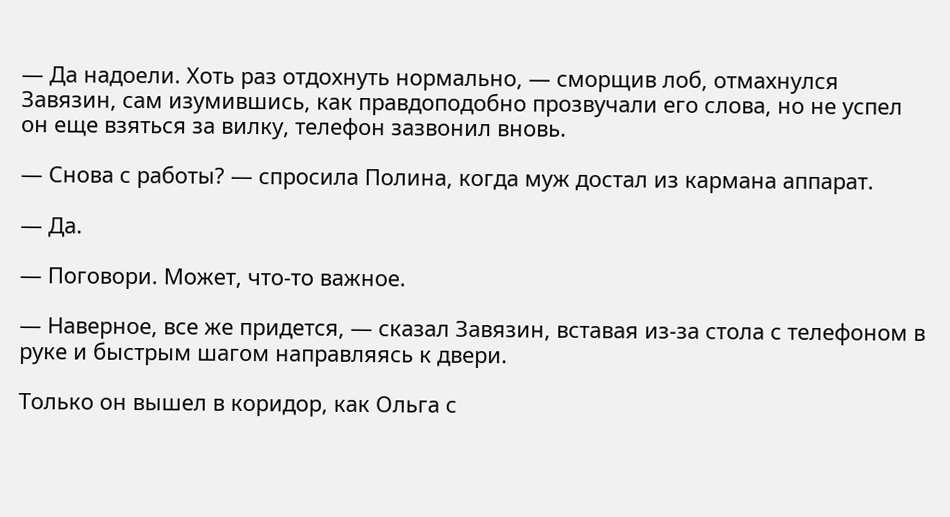— Да надоели. Хоть раз отдохнуть нормально, — сморщив лоб, отмахнулся Завязин, сам изумившись, как правдоподобно прозвучали его слова, но не успел он еще взяться за вилку, телефон зазвонил вновь.

— Снова с работы? — спросила Полина, когда муж достал из кармана аппарат.

— Да.

— Поговори. Может, что-то важное.

— Наверное, все же придется, — сказал Завязин, вставая из-за стола с телефоном в руке и быстрым шагом направляясь к двери.

Только он вышел в коридор, как Ольга с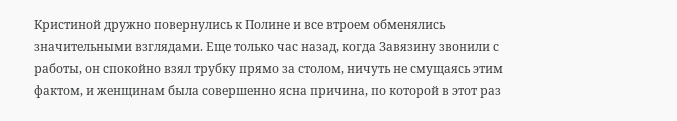Кристиной дружно повернулись к Полине и все втроем обменялись значительными взглядами. Еще только час назад, когда Завязину звонили с работы, он спокойно взял трубку прямо за столом, ничуть не смущаясь этим фактом, и женщинам была совершенно ясна причина, по которой в этот раз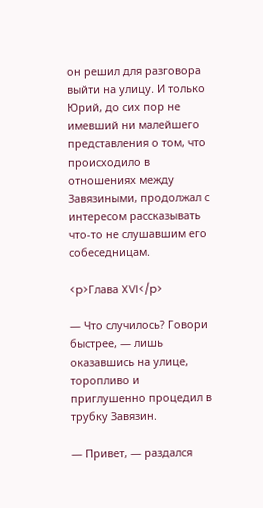он решил для разговора выйти на улицу. И только Юрий, до сих пор не имевший ни малейшего представления о том, что происходило в отношениях между Завязиными, продолжал с интересом рассказывать что-то не слушавшим его собеседницам.

<p>Глава XVI</p>

— Что случилось? Говори быстрее, — лишь оказавшись на улице, торопливо и приглушенно процедил в трубку Завязин.

— Привет, — раздался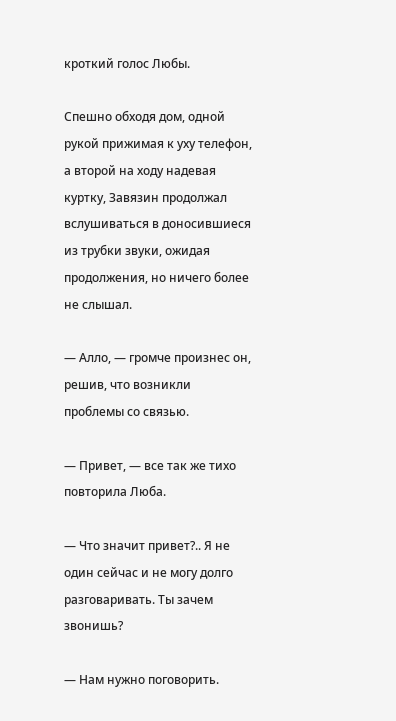кроткий голос Любы.

Спешно обходя дом, одной рукой прижимая к уху телефон, а второй на ходу надевая куртку, Завязин продолжал вслушиваться в доносившиеся из трубки звуки, ожидая продолжения, но ничего более не слышал.

— Алло, — громче произнес он, решив, что возникли проблемы со связью.

— Привет, — все так же тихо повторила Люба.

— Что значит привет?.. Я не один сейчас и не могу долго разговаривать. Ты зачем звонишь?

— Нам нужно поговорить.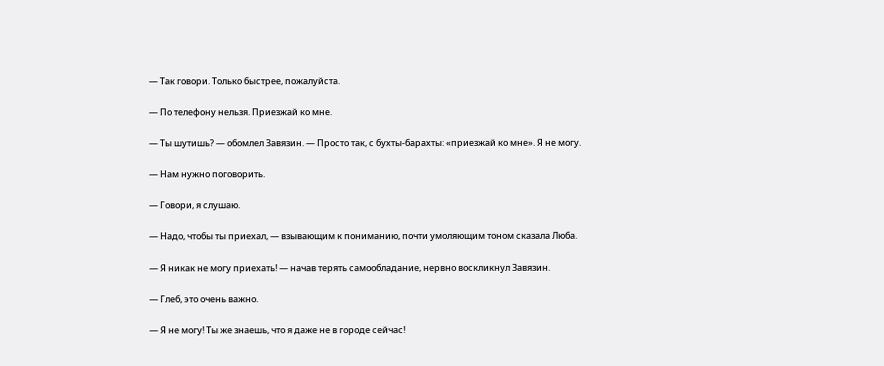— Так говори. Только быстрее, пожалуйста.

— По телефону нельзя. Приезжай ко мне.

— Ты шутишь? — обомлел Завязин. — Просто так, с бухты-барахты: «приезжай ко мне». Я не могу.

— Нам нужно поговорить.

— Говори, я слушаю.

— Надо, чтобы ты приехал, — взывающим к пониманию, почти умоляющим тоном сказала Люба.

— Я никак не могу приехать! — начав терять самообладание, нервно воскликнул Завязин.

— Глеб, это очень важно.

— Я не могу! Ты же знаешь, что я даже не в городе сейчас!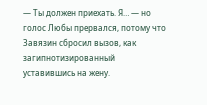— Ты должен приехать. Я… — но голос Любы прервался, потому что Завязин сбросил вызов, как загипнотизированный уставившись на жену.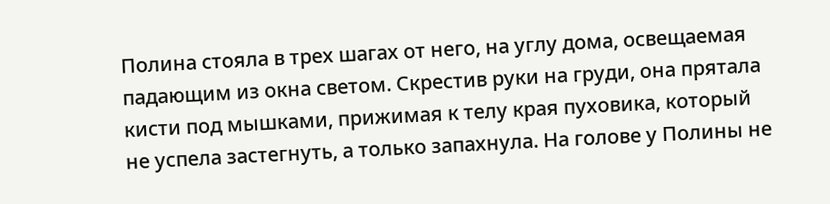Полина стояла в трех шагах от него, на углу дома, освещаемая падающим из окна светом. Скрестив руки на груди, она прятала кисти под мышками, прижимая к телу края пуховика, который не успела застегнуть, а только запахнула. На голове у Полины не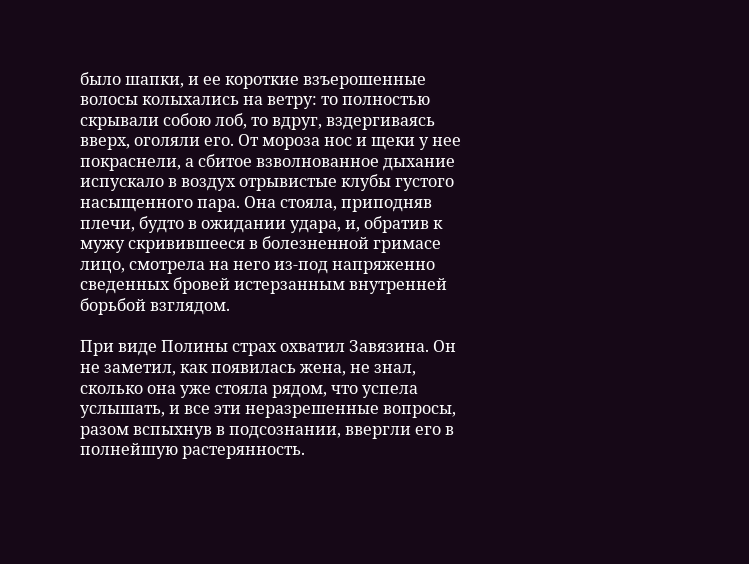было шапки, и ее короткие взъерошенные волосы колыхались на ветру: то полностью скрывали собою лоб, то вдруг, вздергиваясь вверх, оголяли его. От мороза нос и щеки у нее покраснели, а сбитое взволнованное дыхание испускало в воздух отрывистые клубы густого насыщенного пара. Она стояла, приподняв плечи, будто в ожидании удара, и, обратив к мужу скривившееся в болезненной гримасе лицо, смотрела на него из-под напряженно сведенных бровей истерзанным внутренней борьбой взглядом.

При виде Полины страх охватил Завязина. Он не заметил, как появилась жена, не знал, сколько она уже стояла рядом, что успела услышать, и все эти неразрешенные вопросы, разом вспыхнув в подсознании, ввергли его в полнейшую растерянность.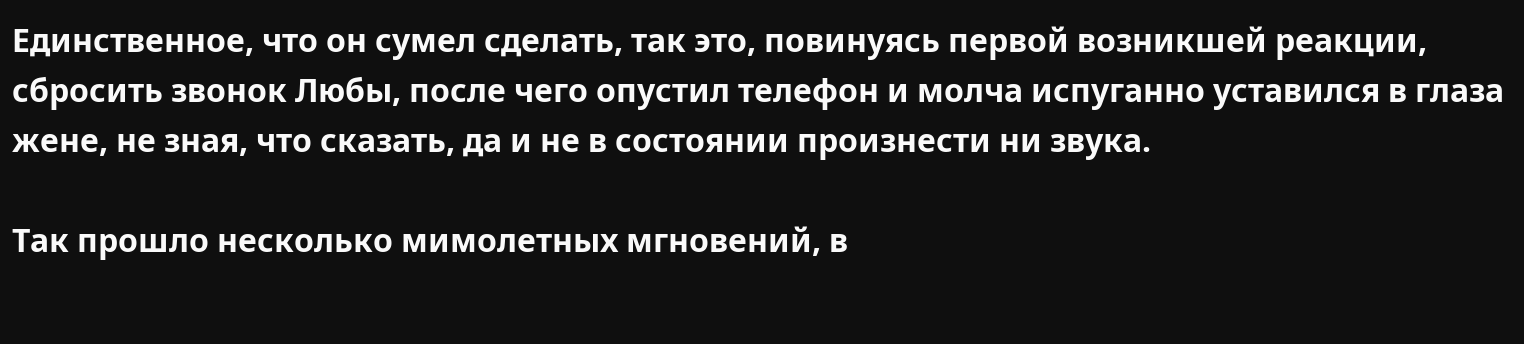Единственное, что он сумел сделать, так это, повинуясь первой возникшей реакции, сбросить звонок Любы, после чего опустил телефон и молча испуганно уставился в глаза жене, не зная, что сказать, да и не в состоянии произнести ни звука.

Так прошло несколько мимолетных мгновений, в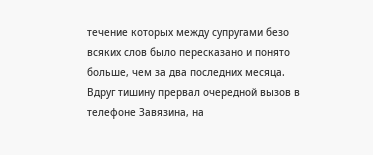течение которых между супругами безо всяких слов было пересказано и понято больше, чем за два последних месяца. Вдруг тишину прервал очередной вызов в телефоне Завязина, на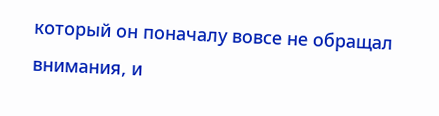который он поначалу вовсе не обращал внимания, и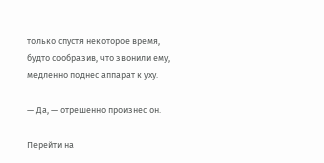только спустя некоторое время, будто сообразив, что звонили ему, медленно поднес аппарат к уху.

— Да, — отрешенно произнес он.

Перейти на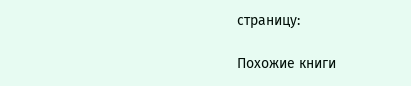страницу:

Похожие книги